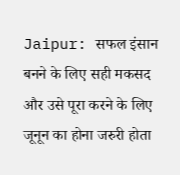Jaipur: सफल इंसान बनने के लिए सही मकसद और उसे पूरा करने के लिए जूनून का होना जरुरी होता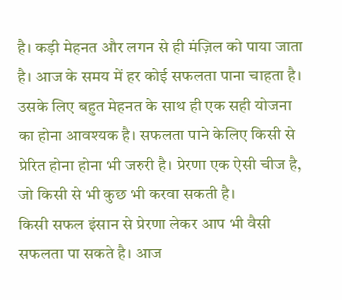है। कड़ी मेहनत और लगन से ही मंज़िल को पाया जाता है। आज के समय में हर कोई सफलता पाना चाहता है। उसके लिए बहुत मेहनत के साथ ही एक सही योजना का होना आवश्यक है। सफलता पाने केलिए किसी से प्रेरित होना होना भी जरुरी है। प्रेरणा एक ऐसी चीज है, जो किसी से भी कुछ भी करवा सकती है।
किसी सफल इंसान से प्रेरणा लेकर आप भी वैसी सफलता पा सकते है। आज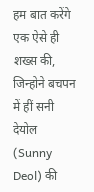हम बात करेंगे एक ऐसे ही शख्स की, जिन्होने बचपन में हीं सनी देयोल (Sunny Deol) की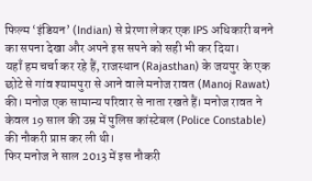फिल्म ‘इंडियन’ (Indian) से प्रेरणा लेकर एक IPS अधिकारी बनने का सपना देखा और अपने इस सपने को सही भी कर दिया।
यहाँ हम चर्चा कर रहे हैं, राजस्थान (Rajasthan) के जयपुर के एक छोटे से गांव श्यामपुरा से आने वाले मनोज रावत (Manoj Rawat) की। मनोज एक सामान्य परिवार से नाता रखते हैं। मनोज रावत ने केवल 19 साल की उम्र में पुलिस कांस्टेबल (Police Constable) की नौकरी प्राप्त कर ली थी।
फिर मनोज ने साल 2013 में इस नौकरी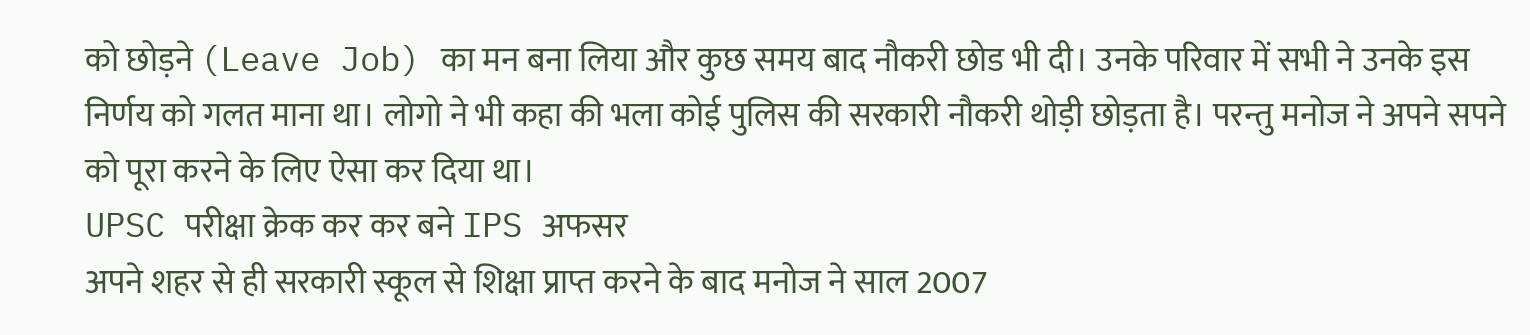को छोड़ने (Leave Job) का मन बना लिया और कुछ समय बाद नौकरी छोड भी दी। उनके परिवार में सभी ने उनके इस निर्णय को गलत माना था। लोगो ने भी कहा की भला कोई पुलिस की सरकारी नौकरी थोड़ी छोड़ता है। परन्तु मनोज ने अपने सपने को पूरा करने के लिए ऐसा कर दिया था।
UPSC परीक्षा क्रेक कर कर बने IPS अफसर
अपने शहर से ही सरकारी स्कूल से शिक्षा प्राप्त करने के बाद मनोज ने साल 2007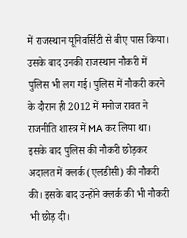में राजस्थान यूनिवर्सिटी से बीए पास किया। उसके बाद उनकी राजस्थान नौकरी में पुलिस भी लग गई। पुलिस में नौकरी करने के दौरान ही 2012 में मनोज रावत ने राजनीति शास्त्र में MA कर लिया था।
इसके बाद पुलिस की नौकरी छोड़कर अदालत में क्लर्क (एलडीसी) की नौकरी की। इसके बाद उन्होंने क्लर्क की भी नौकरी भी छोड़ दी।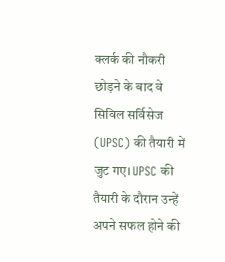क्लर्क की नौकरी छोड़ने के बाद वे सिविल सर्विसेज (UPSC) की तैयारी में जुट गए। UPSC की तैयारी के दौरान उन्हें अपने सफल होने की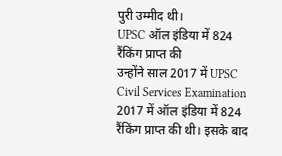पुरी उम्मीद थी।
UPSC ऑल इंडिया में 824 रैंकिंग प्राप्त की
उन्होंने साल 2017 में UPSC Civil Services Examination 2017 में ऑल इंडिया में 824 रैंकिंग प्राप्त की थी। इसके बाद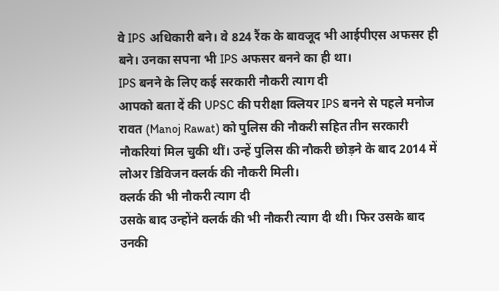वे IPS अधिकारी बने। वे 824 रैंक के बावजूद भी आईपीएस अफसर ही बने। उनका सपना भी IPS अफसर बनने का ही था।
IPS बनने के लिए कई सरकारी नौकरी त्याग दी
आपको बता दें की UPSC की परीक्षा क्लियर IPS बनने से पहले मनोज रावत (Manoj Rawat) को पुलिस की नौकरी सहित तीन सरकारी नौकरियां मिल चुकी थीं। उन्हें पुलिस की नौकरी छोड़ने के बाद 2014 में लोअर डिविजन क्लर्क की नौकरी मिली।
क्लर्क की भी नौकरी त्याग दी
उसके बाद उन्होंने क्लर्क की भी नौकरी त्याग दी थी। फिर उसके बाद उनकी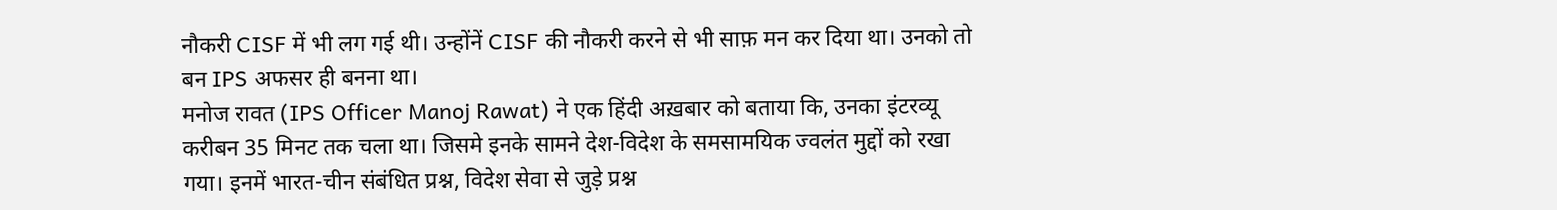नौकरी CISF में भी लग गई थी। उन्होंनें CISF की नौकरी करने से भी साफ़ मन कर दिया था। उनको तो बन IPS अफसर ही बनना था।
मनोज रावत (IPS Officer Manoj Rawat) ने एक हिंदी अख़बार को बताया कि, उनका इंटरव्यू करीबन 35 मिनट तक चला था। जिसमे इनके सामने देश-विदेश के समसामयिक ज्वलंत मुद्दों को रखा गया। इनमें भारत-चीन संबंधित प्रश्न, विदेश सेवा से जुड़े प्रश्न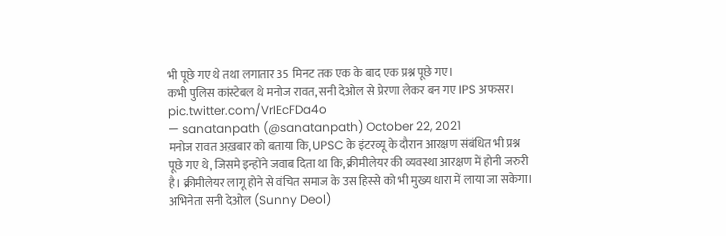भी पूछे गए थे तथा लगातार 35 मिनट तक एक के बाद एक प्रश्न पूछे गए।
कभी पुलिस कांस्टेबल थे मनोज रावत, सनी देओल से प्रेरणा लेकर बन गए IPS अफसर। pic.twitter.com/VrIEcFDa4o
— sanatanpath (@sanatanpath) October 22, 2021
मनोज रावत अख़बार को बताया कि, UPSC के इंटरव्यू के दौरान आरक्षण संबंधित भी प्रश्न पूछे गए थे, जिसमे इन्होंने जवाब दिता था कि, क्रीमीलेयर की व्यवस्था आरक्षण में होनी जरुरी है। क्रीमीलेयर लागू होने से वंचित समाज के उस हिस्से को भी मुख्य धारा में लाया जा सकेगा।
अभिनेता सनी देओल (Sunny Deol)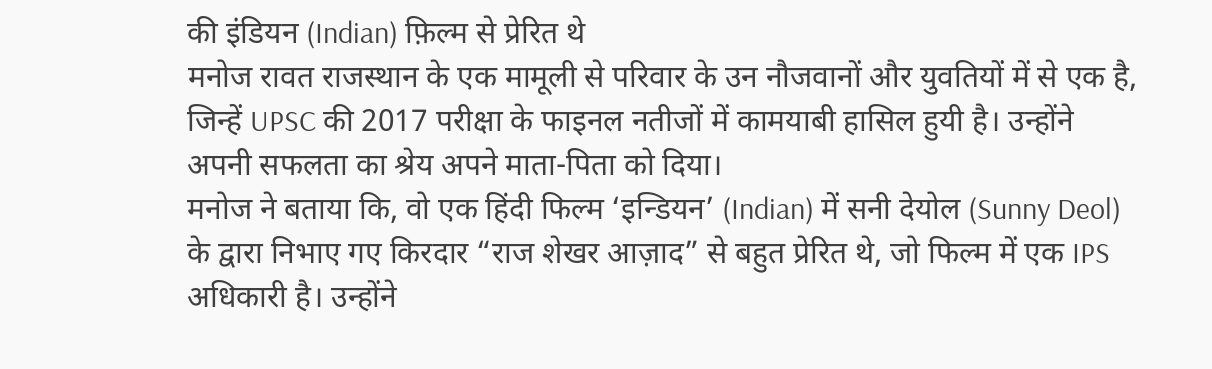की इंडियन (Indian) फ़िल्म से प्रेरित थे
मनोज रावत राजस्थान के एक मामूली से परिवार के उन नौजवानों और युवतियों में से एक है, जिन्हें UPSC की 2017 परीक्षा के फाइनल नतीजों में कामयाबी हासिल हुयी है। उन्होंने अपनी सफलता का श्रेय अपने माता-पिता को दिया।
मनोज ने बताया कि, वो एक हिंदी फिल्म ‘इन्डियन’ (Indian) में सनी देयोल (Sunny Deol) के द्वारा निभाए गए किरदार “राज शेखर आज़ाद” से बहुत प्रेरित थे, जो फिल्म में एक IPS अधिकारी है। उन्होंने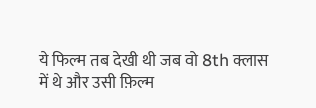ये फिल्म तब देखी थी जब वो 8th क्लास में थे और उसी फ़िल्म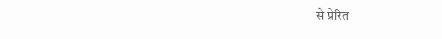से प्रेरित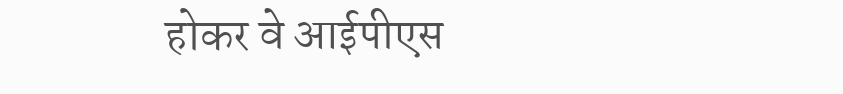होकर वे आईपीएस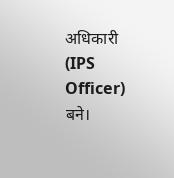अधिकारी (IPS Officer) बने।